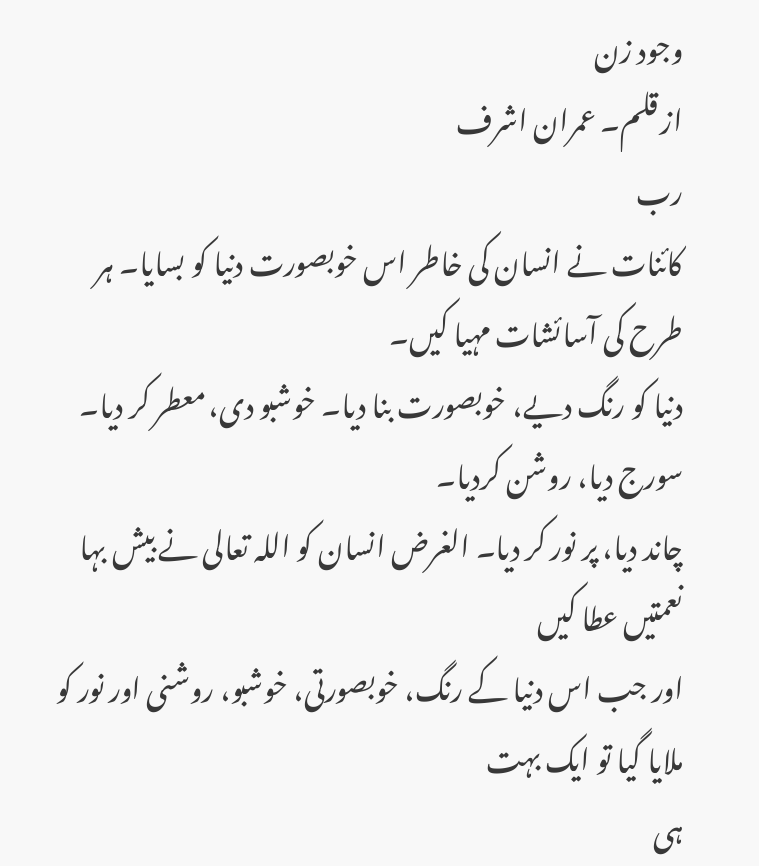وجود زن
از قلم۔ عمران اشرف
رب
کائنات نے انسان کی خاطر اس خوبصورت دنیا کو بسایا۔ ہر طرح کی آسائشات مہیا کیں۔
دنیا کو رنگ دیے، خوبصورت بنا دیا۔ خوشبو دی، معطر کر دیا۔ سورج دیا، روشن کردیا۔
چاند دیا، پر نور کر دیا۔ الغرض انسان کو اللہ تعالی نے بیش بہا نعمتیں عطا کیں
اور جب اس دنیا کے رنگ، خوبصورتی، خوشبو، روشنی اور نور کو ملایا گیا تو ایک بہت
ہی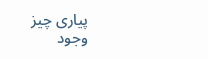پیاری چیز وجود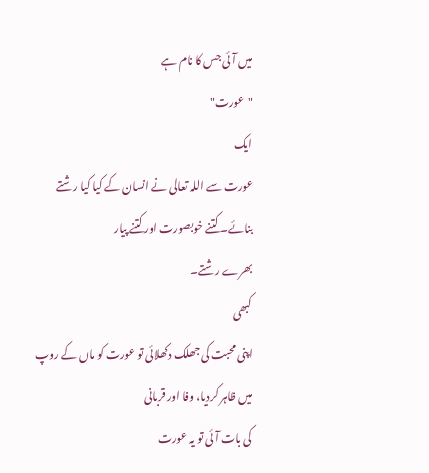میں آئی جس کا نام ہے
"عورت"
ایک
عورت سے اللہ تعالی نے انسان کے کیا کیا رشتے بنائے۔ کتنے خوبصورت اور کتنے پیار
بھرے رشتے۔
کبھی
اپنی محبت کی جھلک دکھلائی تو عورت کو ماں کے روپ میں ظاہر کردیا، وفا اور قربانی
کی بات آئی تو یہ عورت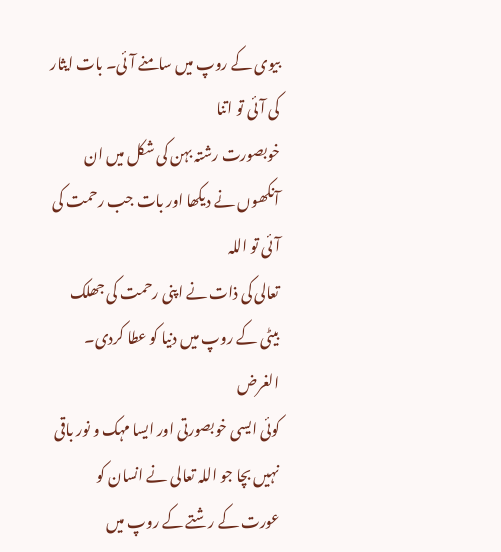بیوی کے روپ میں سامنے آئی۔ بات ایثار کی آئی تو اتنا
خوبصورت رشتہ بہن کی شکل میں ان آنکھوں نے دیکھا اور بات جب رحمت کی آئی تو اللہ
تعالی کی ذات نے اپنی رحمت کی جھلک بیٹی کے روپ میں دنیا کو عطا کردی۔
الغرض
کوئی ایسی خوبصورتی اور ایسا مہک و نور باقی نہیں بچا جو اللہ تعالی نے انسان کو
عورت کے رشتے کے روپ میں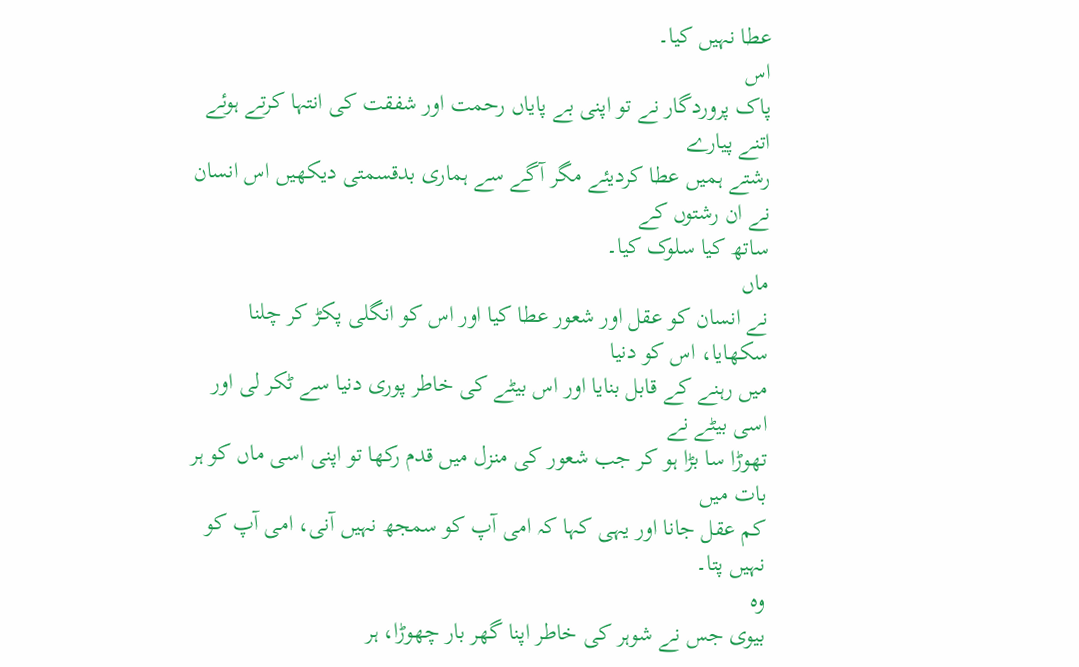عطا نہیں کیا۔
اس
پاک پروردگار نے تو اپنی بے پایاں رحمت اور شفقت کی انتہا کرتے ہوئے اتنے پیارے
رشتے ہمیں عطا کردیئے مگر آگے سے ہماری بدقسمتی دیکھیں اس انسان نے ان رشتوں کے
ساتھ کیا سلوک کیا۔
ماں
نے انسان کو عقل اور شعور عطا کیا اور اس کو انگلی پکڑ کر چلنا سکھایا، اس کو دنیا
میں رہنے کے قابل بنایا اور اس بیٹے کی خاطر پوری دنیا سے ٹکر لی اور اسی بیٹے نے
تھوڑا سا بڑا ہو کر جب شعور کی منزل میں قدم رکھا تو اپنی اسی ماں کو ہر بات میں
کم عقل جانا اور یہی کہا کہ امی آپ کو سمجھ نہیں آنی، امی آپ کو نہیں پتا۔
وہ
بیوی جس نے شوہر کی خاطر اپنا گھر بار چھوڑا، ہر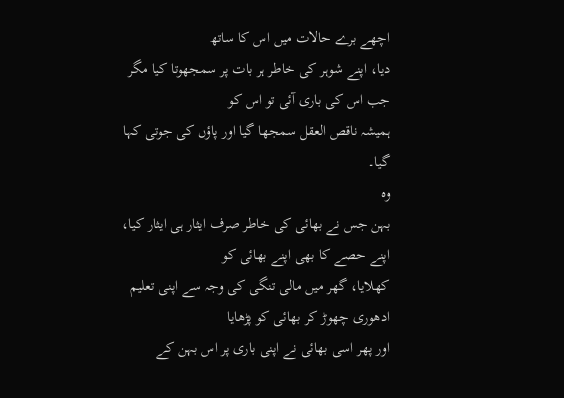اچھے برے حالات میں اس کا ساتھ
دیا، اپنے شوہر کی خاطر ہر بات پر سمجھوتا کیا مگر جب اس کی باری آئی تو اس کو
ہمیشہ ناقص العقل سمجھا گیا اور پاؤں کی جوتی کہا گیا۔
وہ
بہن جس نے بھائی کی خاطر صرف ایثار ہی ایثار کیا، اپنے حصے کا بھی اپنے بھائی کو
کھلایا، گھر میں مالی تنگی کی وجہ سے اپنی تعلیم ادھوری چھوڑ کر بھائی کو پڑھایا
اور پھر اسی بھائی نے اپنی باری پر اس بہن کے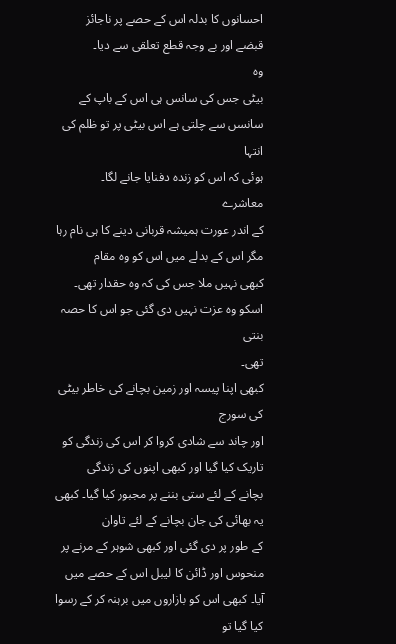احسانوں کا بدلہ اس کے حصے پر ناجائز
قبضے اور بے وجہ قطع تعلقی سے دیا۔
وہ
بیٹی جس کی سانس ہی اس کے باپ کے سانسں سے چلتی ہے اس بیٹی پر تو ظلم کی انتہا
ہوئی کہ اس کو زندہ دفنایا جانے لگا۔
معاشرے
کے اندر عورت ہمیشہ قربانی دینے کا ہی نام رہا مگر اس کے بدلے میں اس کو وہ مقام
کبھی نہیں ملا جس کی کہ وہ حقدار تھی۔ اسکو وہ عزت نہیں دی گئی جو اس کا حصہ بنتی
تھی۔
کبھی اپنا پیسہ اور زمین بچانے کی خاطر بیٹی کی سورج
اور چاند سے شادی کروا کر اس کی زندگی کو تاریک کیا گیا اور کبھی اپنوں کی زندگی
بچانے کے لئے ستی بننے پر مجبور کیا گیا۔ کبھی یہ بھائی کی جان بچانے کے لئے تاوان
کے طور پر دی گئی اور کبھی شوہر کے مرنے پر منحوس اور ڈائن کا لیبل اس کے حصے میں
آیا۔ کبھی اس کو بازاروں میں برہنہ کر کے رسوا کیا گیا تو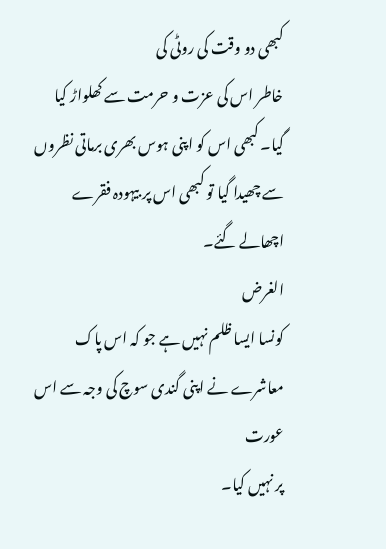کبھی دو وقت کی روٹی کی
خاطر اس کی عزت و حرمت سے کھلواڑ کیا گیا۔ کبھی اس کو اپنی ہوس بھری برماتی نظروں
سے چھیدا گیا تو کبھی اس پر بیہودہ فقرے اچھالے گئے۔
الغرض
کونسا ایسا ظلم نہیں ہے جو کہ اس پاک معاشرے نے اپنی گندی سوچ کی وجہ سے اس عورت
پر نہیں کیا۔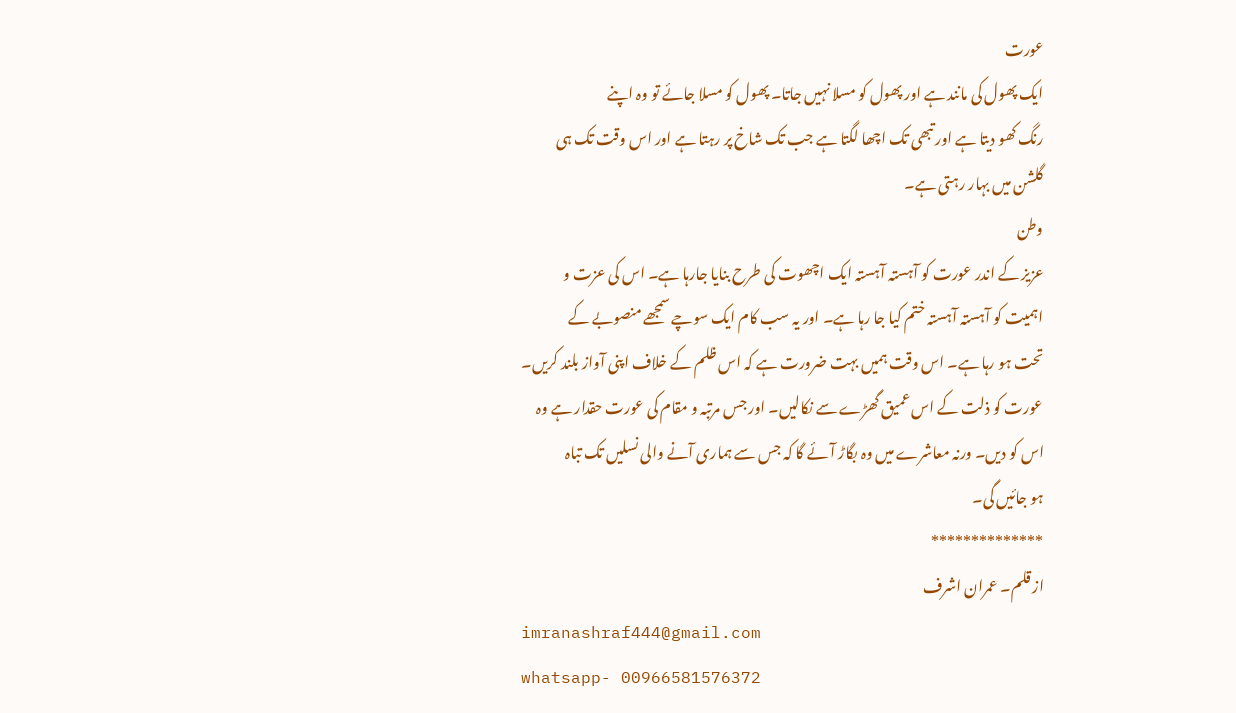عورت
ایک پھول کی مانند ہے اور پھول کو مسلا نہیں جاتا۔ پھول کو مسلا جائے تو وہ اپنے
رنگ کھو دیتا ہے اور تبھی تک اچھا لگتا ہے جب تک شاخ پر رہتا ہے اور اس وقت تک ہی
گلشن میں بہار رہتی ہے۔
وطن
عزیز کے اندر عورت کو آہستہ آہستہ ایک اچھوت کی طرح بنایا جارہا ہے۔ اس کی عزت و
اہمیت کو آہستہ آہستہ ختم کیا جا رہا ہے۔ اور یہ سب کام ایک سوچے سمجھے منصوبے کے
تحت ہو رہا ہے۔ اس وقت ہمیں بہت ضرورت ہے کہ اس ظلم کے خلاف اپنی آواز بلند کریں۔
عورت کو ذلت کے اس عمیق گھڑے سے نکالیں۔ اور جس مرتبہ و مقام کی عورت حقدار ہے وہ
اس کو دیں۔ ورنہ معاشرے میں وہ بگاڑ آئے گا کہ جس سے ہماری آنے والی نسلیں تک تباہ
ہو جائیں گی۔
**************
از قلم۔ عمران اشرف
imranashraf444@gmail.com
whatsapp- 00966581576372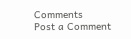Comments
Post a Comment